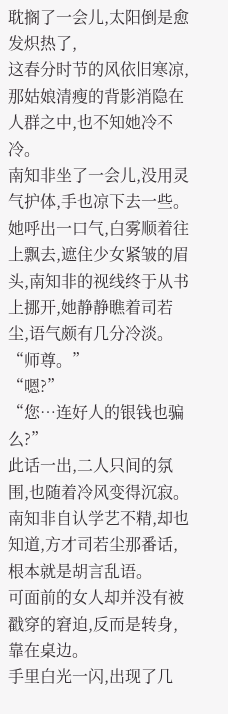耽搁了一会儿,太阳倒是愈发炽热了,
这春分时节的风依旧寒凉,那姑娘清瘦的背影消隐在人群之中,也不知她冷不冷。
南知非坐了一会儿,没用灵气护体,手也凉下去一些。
她呼出一口气,白雾顺着往上飘去,遮住少女紧皱的眉头,南知非的视线终于从书上挪开,她静静瞧着司若尘,语气颇有几分冷淡。
“师尊。”
“嗯?”
“您…连好人的银钱也骗么?”
此话一出,二人只间的氛围,也随着冷风变得沉寂。
南知非自认学艺不精,却也知道,方才司若尘那番话,根本就是胡言乱语。
可面前的女人却并没有被戳穿的窘迫,反而是转身,靠在桌边。
手里白光一闪,出现了几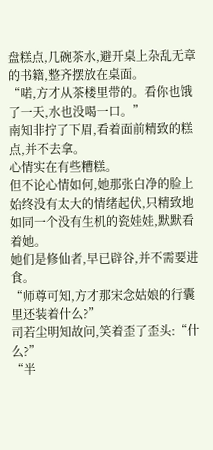盘糕点,几碗茶水,避开桌上杂乱无章的书籍,整齐摆放在桌面。
“喏,方才从茶楼里带的。看你也饿了一天,水也没喝一口。”
南知非拧了下眉,看着面前精致的糕点,并不去拿。
心情实在有些糟糕。
但不论心情如何,她那张白净的脸上始终没有太大的情绪起伏,只精致地如同一个没有生机的瓷娃娃,默默看着她。
她们是修仙者,早已辟谷,并不需要进食。
“师尊可知,方才那宋念姑娘的行囊里还装着什么?”
司若尘明知故问,笑着歪了歪头:“什么?”
“半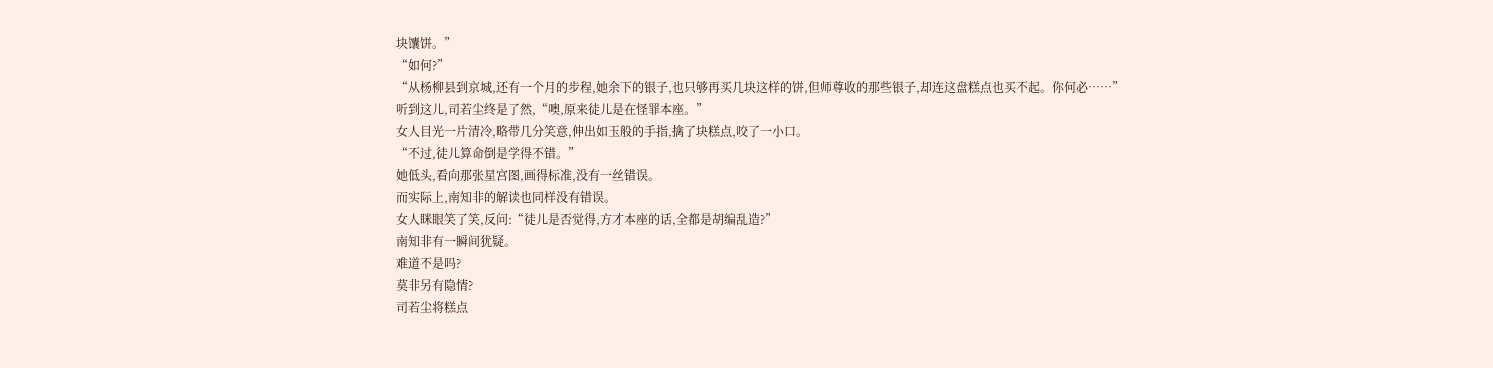块馕饼。”
“如何?”
“从杨柳县到京城,还有一个月的步程,她余下的银子,也只够再买几块这样的饼,但师尊收的那些银子,却连这盘糕点也买不起。你何必……”
听到这儿,司若尘终是了然,“噢,原来徒儿是在怪罪本座。”
女人目光一片清冷,略带几分笑意,伸出如玉般的手指,擒了块糕点,咬了一小口。
“不过,徒儿算命倒是学得不错。”
她低头,看向那张星宫图,画得标准,没有一丝错误。
而实际上,南知非的解读也同样没有错误。
女人眯眼笑了笑,反问:“徒儿是否觉得,方才本座的话,全都是胡编乱造?”
南知非有一瞬间犹疑。
难道不是吗?
莫非另有隐情?
司若尘将糕点